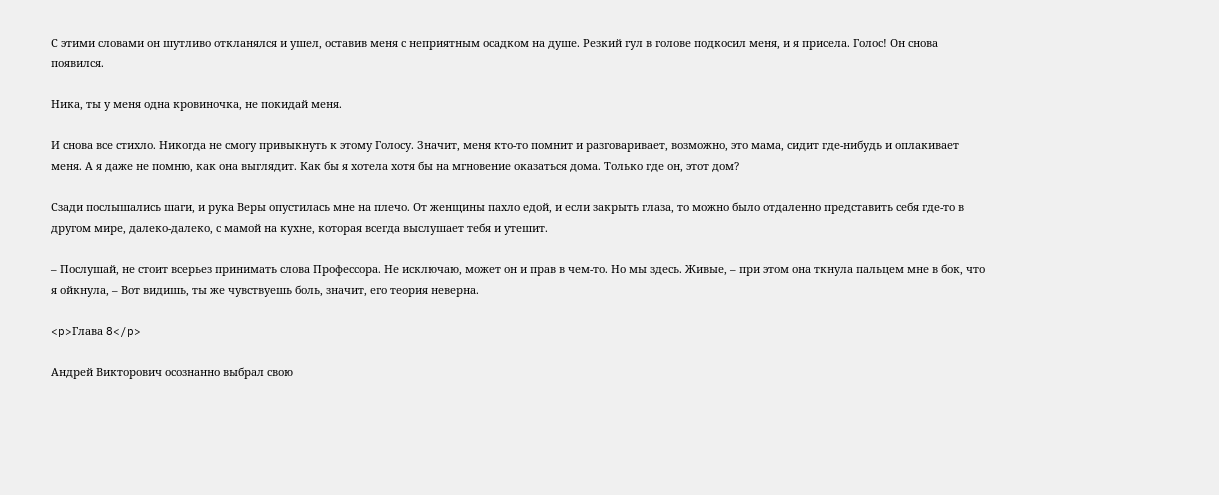С этими словами он шутливо откланялся и ушел, оставив меня с неприятным осадком на душе. Резкий гул в голове подкосил меня, и я присела. Голос! Он снова появился.

Ника, ты у меня одна кровиночка, не покидай меня.

И снова все стихло. Никогда не смогу привыкнуть к этому Голосу. Значит, меня кто-то помнит и разговаривает, возможно, это мама, сидит где-нибудь и оплакивает меня. А я даже не помню, как она выглядит. Как бы я хотела хотя бы на мгновение оказаться дома. Только где он, этот дом?

Сзади послышались шаги, и рука Веры опустилась мне на плечо. От женщины пахло едой, и если закрыть глаза, то можно было отдаленно представить себя где-то в другом мире, далеко-далеко, с мамой на кухне, которая всегда выслушает тебя и утешит.

– Послушай, не стоит всерьез принимать слова Профессора. Не исключаю, может он и прав в чем-то. Но мы здесь. Живые, – при этом она ткнула пальцем мне в бок, что я ойкнула, – Вот видишь, ты же чувствуешь боль, значит, его теория неверна.

<p>Глава 8</p>

Андрей Викторович осознанно выбрал свою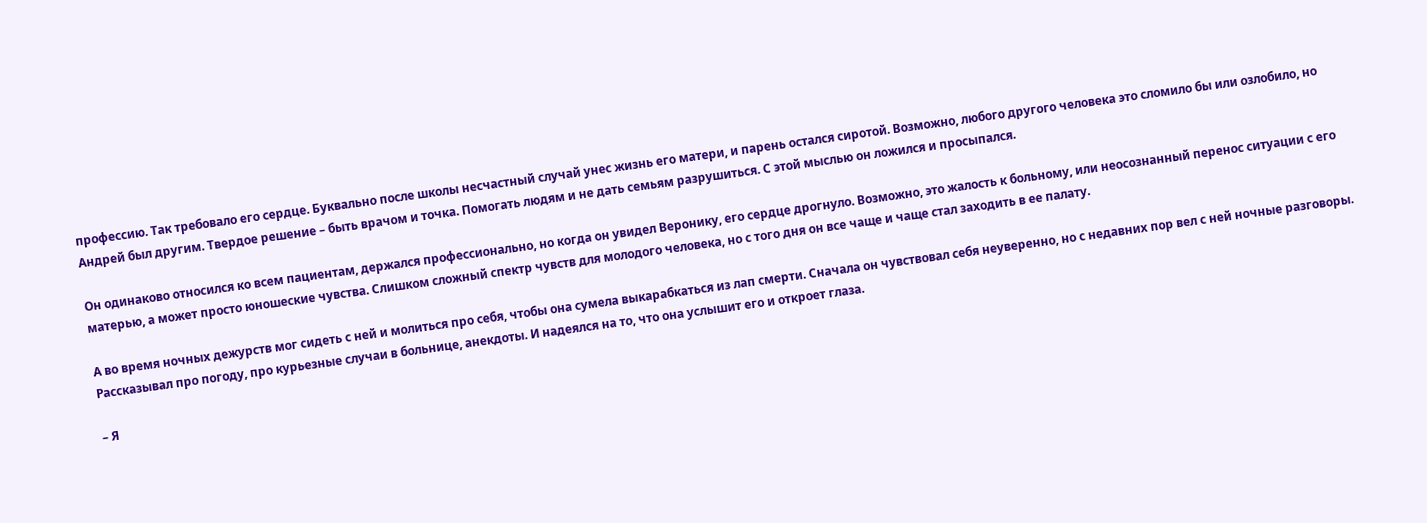профессию. Так требовало его сердце. Буквально после школы несчастный случай унес жизнь его матери, и парень остался сиротой. Возможно, любого другого человека это сломило бы или озлобило, но Андрей был другим. Твердое решение – быть врачом и точка. Помогать людям и не дать семьям разрушиться. С этой мыслью он ложился и просыпался.

Он одинаково относился ко всем пациентам, держался профессионально, но когда он увидел Веронику, его сердце дрогнуло. Возможно, это жалость к больному, или неосознанный перенос ситуации с его матерью, а может просто юношеские чувства. Слишком сложный спектр чувств для молодого человека, но с того дня он все чаще и чаще стал заходить в ее палату.

А во время ночных дежурств мог сидеть с ней и молиться про себя, чтобы она сумела выкарабкаться из лап смерти. Сначала он чувствовал себя неуверенно, но с недавних пор вел с ней ночные разговоры. Рассказывал про погоду, про курьезные случаи в больнице, анекдоты. И надеялся на то, что она услышит его и откроет глаза.

– Я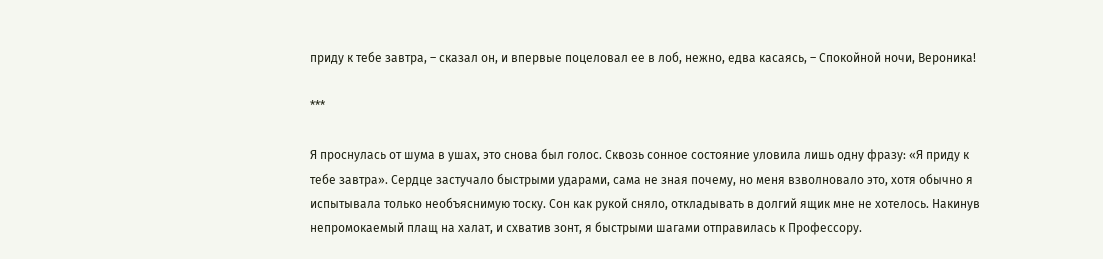приду к тебе завтра, – сказал он, и впервые поцеловал ее в лоб, нежно, едва касаясь, – Спокойной ночи, Вероника!

***

Я проснулась от шума в ушах, это снова был голос. Сквозь сонное состояние уловила лишь одну фразу: «Я приду к тебе завтра». Сердце застучало быстрыми ударами, сама не зная почему, но меня взволновало это, хотя обычно я испытывала только необъяснимую тоску. Сон как рукой сняло, откладывать в долгий ящик мне не хотелось. Накинув непромокаемый плащ на халат, и схватив зонт, я быстрыми шагами отправилась к Профессору.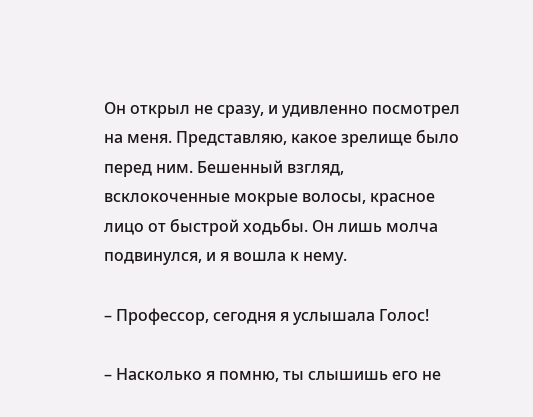Он открыл не сразу, и удивленно посмотрел на меня. Представляю, какое зрелище было перед ним. Бешенный взгляд, всклокоченные мокрые волосы, красное лицо от быстрой ходьбы. Он лишь молча подвинулся, и я вошла к нему.

– Профессор, сегодня я услышала Голос!

– Насколько я помню, ты слышишь его не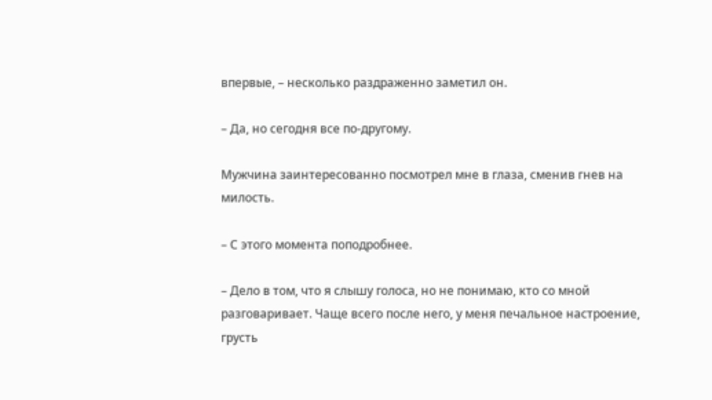впервые, – несколько раздраженно заметил он.

– Да, но сегодня все по-другому.

Мужчина заинтересованно посмотрел мне в глаза, сменив гнев на милость.

– С этого момента поподробнее.

– Дело в том, что я слышу голоса, но не понимаю, кто со мной разговаривает. Чаще всего после него, у меня печальное настроение, грусть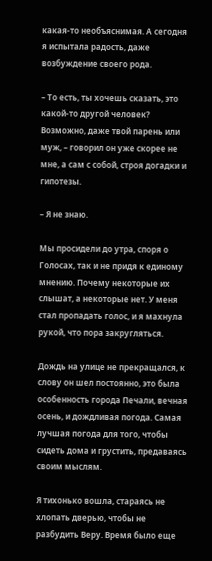какая-то необъяснимая. А сегодня я испытала радость, даже возбуждение своего рода.

– То есть, ты хочешь сказать, это какой-то другой человек? Возможно, даже твой парень или муж, – говорил он уже скорее не мне, а сам с собой, строя догадки и гипотезы.

– Я не знаю.

Мы просидели до утра, споря о Голосах, так и не придя к единому мнению. Почему некоторые их слышат, а некоторые нет. У меня стал пропадать голос, и я махнула рукой, что пора закругляться.

Дождь на улице не прекращался, к слову он шел постоянно, это была особенность города Печали, вечная осень, и дождливая погода. Самая лучшая погода для того, чтобы сидеть дома и грустить, предаваясь своим мыслям.

Я тихонько вошла, стараясь не хлопать дверью, чтобы не разбудить Веру. Время было еще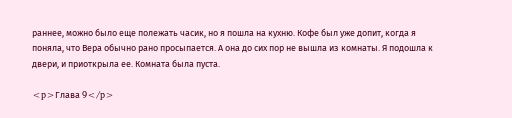раннее, можно было еще полежать часик, но я пошла на кухню. Кофе был уже допит, когда я поняла, что Вера обычно рано просыпается. А она до сих пор не вышла из комнаты. Я подошла к двери, и приоткрыла ее. Комната была пуста.

<p>Глава 9</p>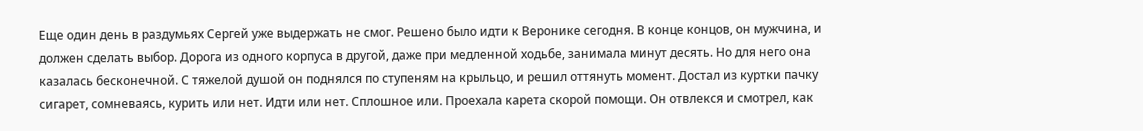Еще один день в раздумьях Сергей уже выдержать не смог. Решено было идти к Веронике сегодня. В конце концов, он мужчина, и должен сделать выбор. Дорога из одного корпуса в другой, даже при медленной ходьбе, занимала минут десять. Но для него она казалась бесконечной. С тяжелой душой он поднялся по ступеням на крыльцо, и решил оттянуть момент. Достал из куртки пачку сигарет, сомневаясь, курить или нет. Идти или нет. Сплошное или. Проехала карета скорой помощи. Он отвлекся и смотрел, как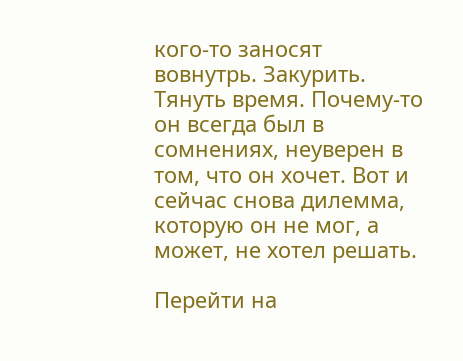кого-то заносят вовнутрь. Закурить. Тянуть время. Почему-то он всегда был в сомнениях, неуверен в том, что он хочет. Вот и сейчас снова дилемма, которую он не мог, а может, не хотел решать.

Перейти на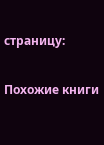страницу:

Похожие книги